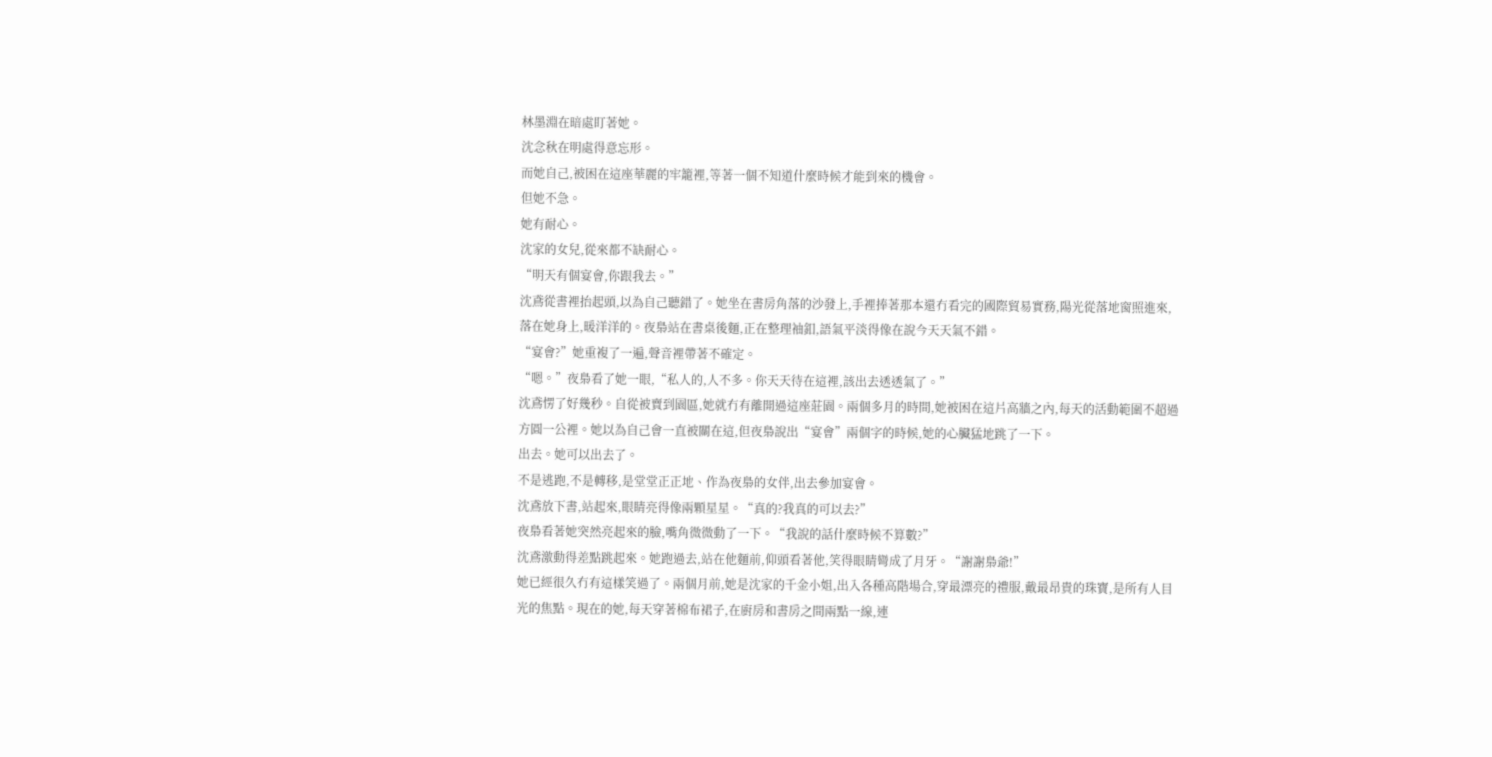林墨淵在暗處盯著她。
沈念秋在明處得意忘形。
而她自己,被困在這座華麗的牢籠裡,等著一個不知道什麼時候才能到來的機會。
但她不急。
她有耐心。
沈家的女兒,從來都不缺耐心。
“明天有個宴會,你跟我去。”
沈鳶從書裡抬起頭,以為自己聽錯了。她坐在書房角落的沙發上,手裡捧著那本還冇看完的國際貿易實務,陽光從落地窗照進來,落在她身上,暖洋洋的。夜梟站在書桌後麵,正在整理袖釦,語氣平淡得像在說今天天氣不錯。
“宴會?”她重複了一遍,聲音裡帶著不確定。
“嗯。”夜梟看了她一眼,“私人的,人不多。你天天待在這裡,該出去透透氣了。”
沈鳶愣了好幾秒。自從被賣到園區,她就冇有離開過這座莊園。兩個多月的時間,她被困在這片高牆之內,每天的活動範圍不超過方圓一公裡。她以為自己會一直被關在這,但夜梟說出“宴會”兩個字的時候,她的心臟猛地跳了一下。
出去。她可以出去了。
不是逃跑,不是轉移,是堂堂正正地、作為夜梟的女伴,出去參加宴會。
沈鳶放下書,站起來,眼睛亮得像兩顆星星。“真的?我真的可以去?”
夜梟看著她突然亮起來的臉,嘴角微微動了一下。“我說的話什麼時候不算數?”
沈鳶激動得差點跳起來。她跑過去,站在他麵前,仰頭看著他,笑得眼睛彎成了月牙。“謝謝梟爺!”
她已經很久冇有這樣笑過了。兩個月前,她是沈家的千金小姐,出入各種高階場合,穿最漂亮的禮服,戴最昂貴的珠寶,是所有人目光的焦點。現在的她,每天穿著棉布裙子,在廚房和書房之間兩點一線,連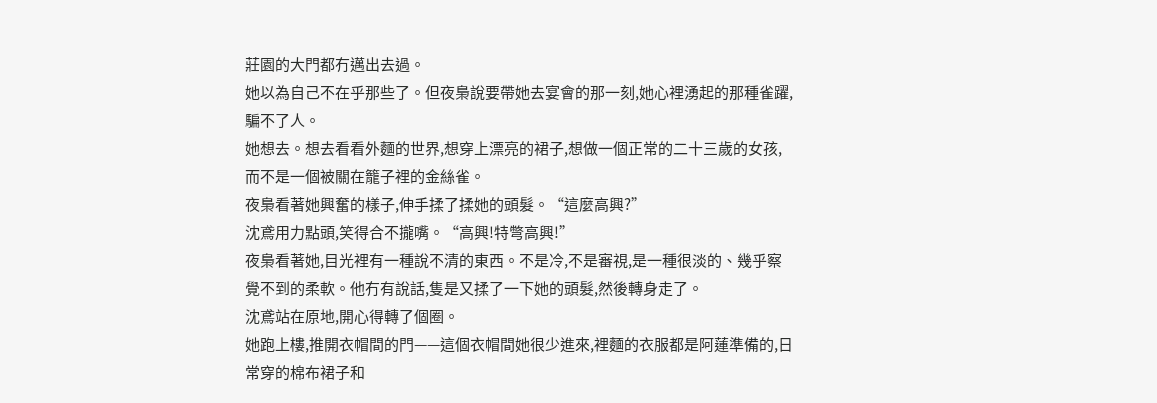莊園的大門都冇邁出去過。
她以為自己不在乎那些了。但夜梟說要帶她去宴會的那一刻,她心裡湧起的那種雀躍,騙不了人。
她想去。想去看看外麵的世界,想穿上漂亮的裙子,想做一個正常的二十三歲的女孩,而不是一個被關在籠子裡的金絲雀。
夜梟看著她興奮的樣子,伸手揉了揉她的頭髮。“這麼高興?”
沈鳶用力點頭,笑得合不攏嘴。“高興!特彆高興!”
夜梟看著她,目光裡有一種說不清的東西。不是冷,不是審視,是一種很淡的、幾乎察覺不到的柔軟。他冇有說話,隻是又揉了一下她的頭髮,然後轉身走了。
沈鳶站在原地,開心得轉了個圈。
她跑上樓,推開衣帽間的門——這個衣帽間她很少進來,裡麵的衣服都是阿蓮準備的,日常穿的棉布裙子和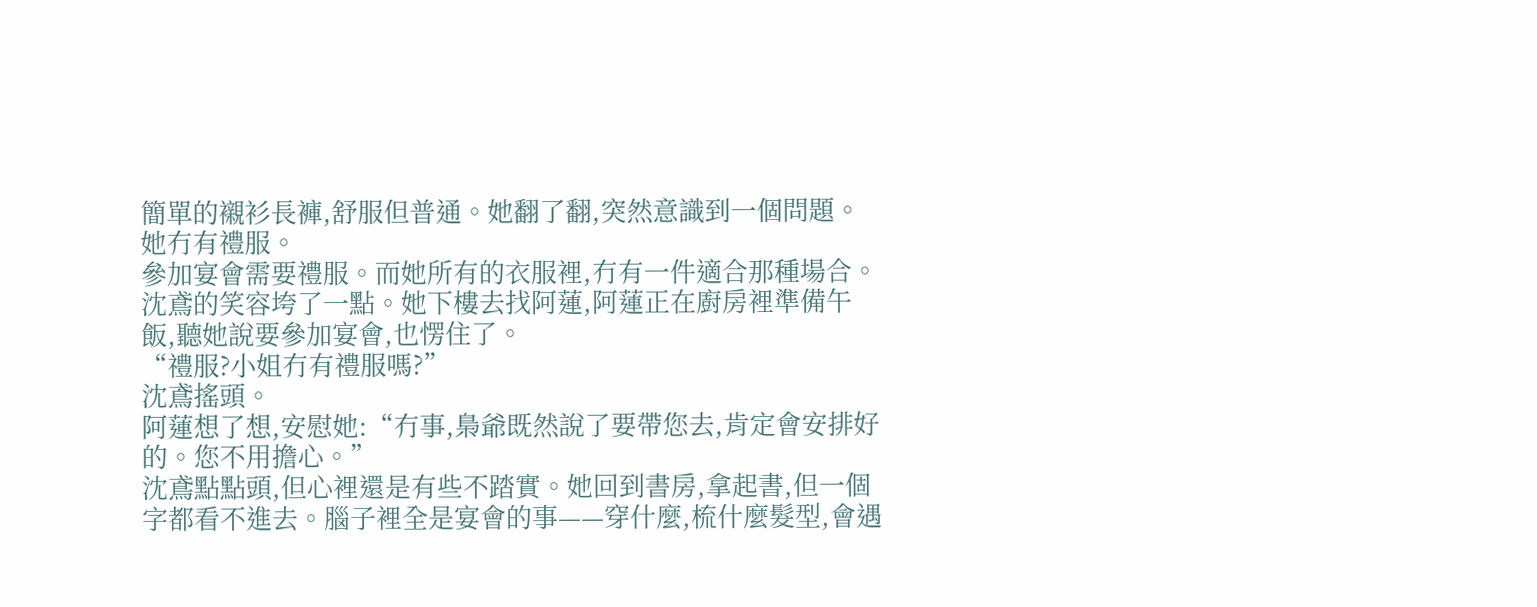簡單的襯衫長褲,舒服但普通。她翻了翻,突然意識到一個問題。
她冇有禮服。
參加宴會需要禮服。而她所有的衣服裡,冇有一件適合那種場合。
沈鳶的笑容垮了一點。她下樓去找阿蓮,阿蓮正在廚房裡準備午飯,聽她說要參加宴會,也愣住了。
“禮服?小姐冇有禮服嗎?”
沈鳶搖頭。
阿蓮想了想,安慰她:“冇事,梟爺既然說了要帶您去,肯定會安排好的。您不用擔心。”
沈鳶點點頭,但心裡還是有些不踏實。她回到書房,拿起書,但一個字都看不進去。腦子裡全是宴會的事——穿什麼,梳什麼髮型,會遇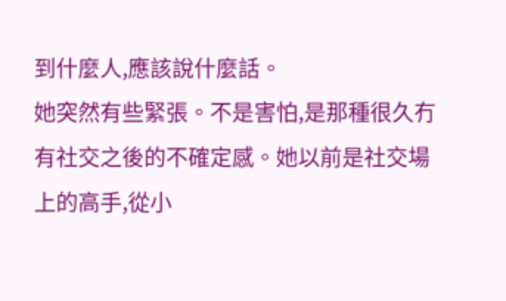到什麼人,應該說什麼話。
她突然有些緊張。不是害怕,是那種很久冇有社交之後的不確定感。她以前是社交場上的高手,從小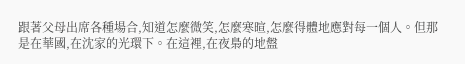跟著父母出席各種場合,知道怎麼微笑,怎麼寒暄,怎麼得體地應對每一個人。但那是在華國,在沈家的光環下。在這裡,在夜梟的地盤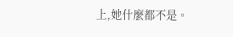上,她什麼都不是。